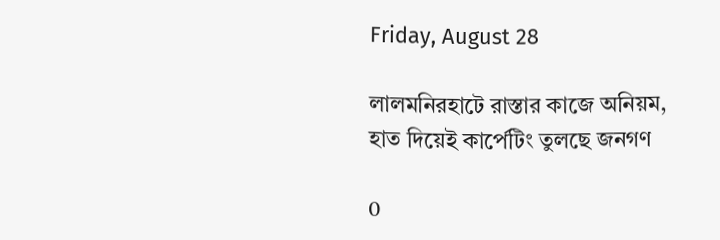Friday, August 28

লালমনিরহাটে রাস্তার কাজে অনিয়ম, হাত দিয়েই কার্পেটিং তুলছে জনগণ

0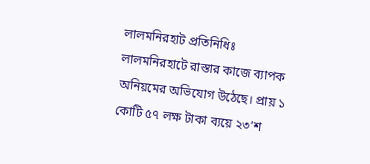লালমনিরহাট প্রতিনিধিঃ
লালমনিরহাটে রাস্তার কাজে ব্যাপক অনিয়মের অভিযোগ উঠেছে। প্রায় ১ কোটি ৫৭ লক্ষ টাকা ব্যয়ে ২৩’শ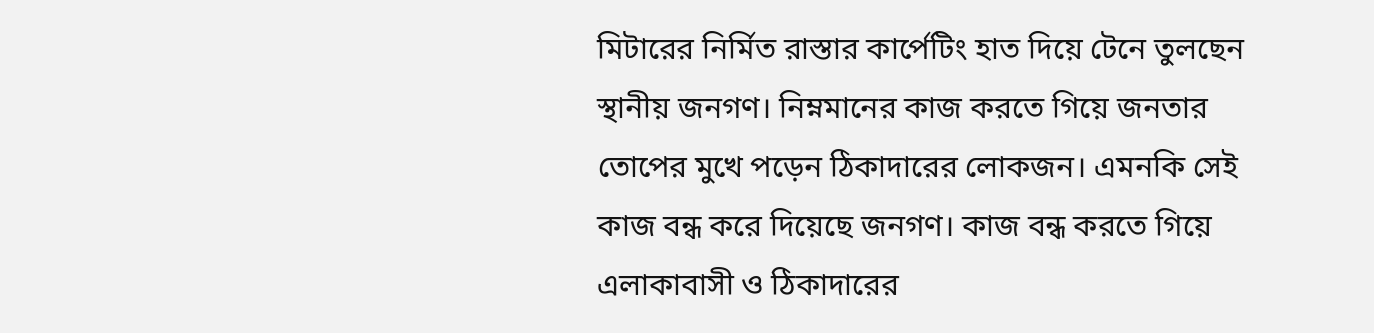মিটারের নির্মিত রাস্তার কার্পেটিং হাত দিয়ে টেনে তুলছেন স্থানীয় জনগণ। নিম্নমানের কাজ করতে গিয়ে জনতার তোপের মুখে পড়েন ঠিকাদারের লোকজন। এমনকি সেই কাজ বন্ধ করে দিয়েছে জনগণ। কাজ বন্ধ করতে গিয়ে এলাকাবাসী ও ঠিকাদারের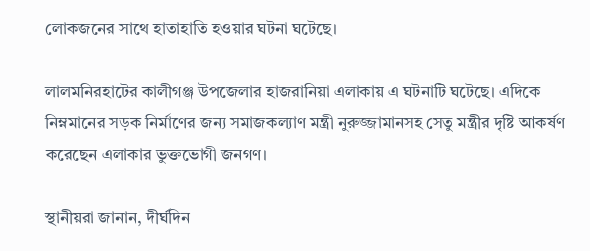লোকজনের সাথে হাতাহাতি হওয়ার ঘটনা ঘটেছে।

লালমনিরহাটের কালীগঞ্জ উপজেলার হাজরানিয়া এলাকায় এ ঘটনাটি ঘটেছে। এদিকে নিম্নমানের সড়ক নির্মাণের জন্য সমাজকল্যাণ মন্ত্রী নুরুজ্জামানসহ সেতু মন্ত্রীর দৃষ্টি আকর্ষণ করেছেন এলাকার ভুক্তভোগী জনগণ।

স্থানীয়রা জানান, দীর্ঘদিন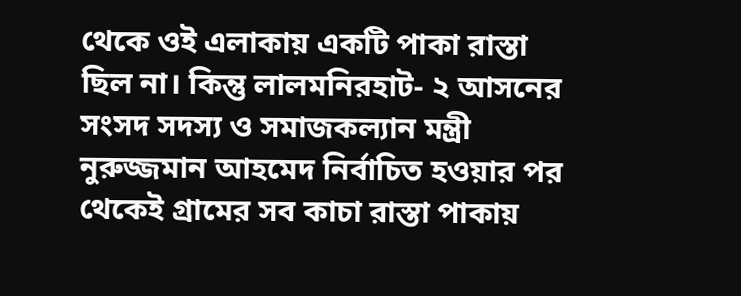থেকে ওই এলাকায় একটি পাকা রাস্তা ছিল না। কিন্তু লালমনিরহাট- ২ আসনের সংসদ সদস্য ও সমাজকল্যান মন্ত্রী নুরুজ্জমান আহমেদ নির্বাচিত হওয়ার পর থেকেই গ্রামের সব কাচা রাস্তা পাকায়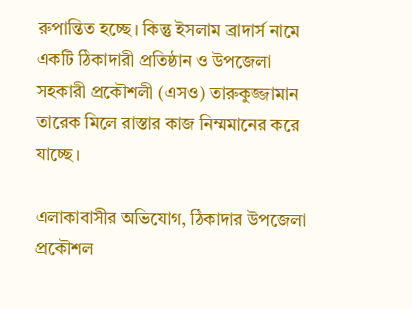রুপান্তিত হচ্ছে। কিন্তু ইসলাম ব্রাদার্স নামে একটি ঠিকাদারী প্রতিষ্ঠান ও উপজেলা সহকারী প্রকৌশলী (এসও) তারুকুজ্জামান তারেক মিলে রাস্তার কাজ নিম্মমানের করে যাচ্ছে।

এলাকাবাসীর অভিযোগ, ঠিকাদার উপজেলা প্রকৌশল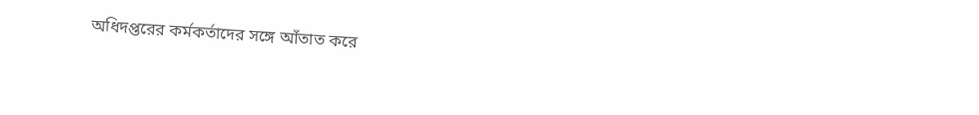অধিদপ্তরের কর্মকর্তাদের সঙ্গে আঁতাত করে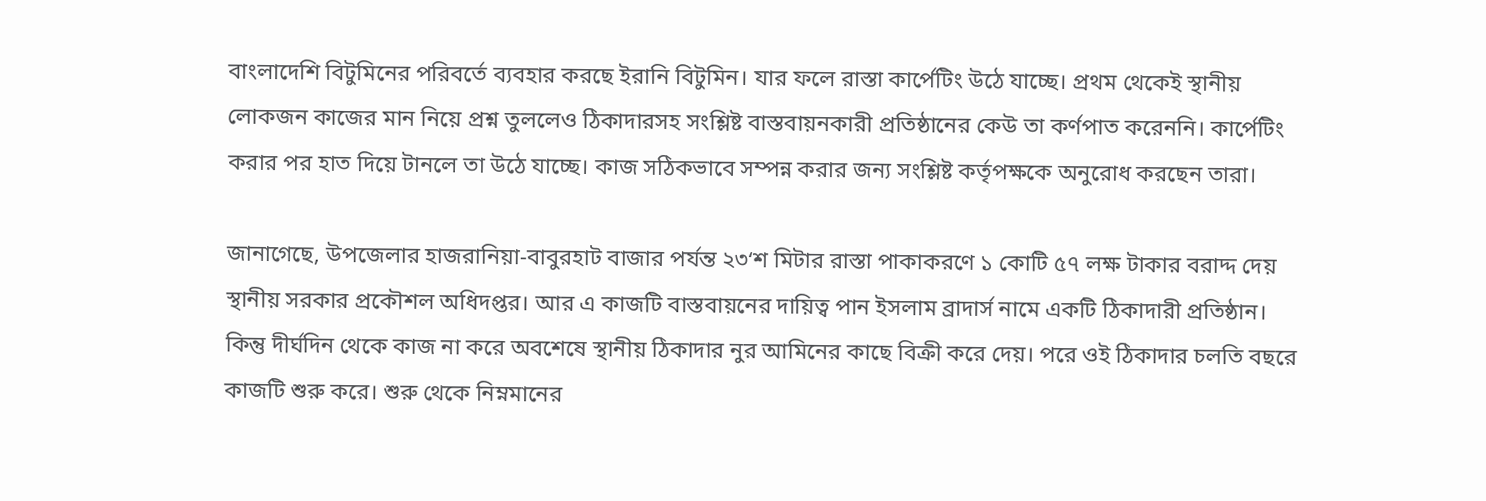বাংলাদেশি বিটুমিনের পরিবর্তে ব্যবহার করছে ইরানি বিটুমিন। যার ফলে রাস্তা কার্পেটিং উঠে যাচ্ছে। প্রথম থেকেই স্থানীয় লোকজন কাজের মান নিয়ে প্রশ্ন তুললেও ঠিকাদারসহ সংশ্লিষ্ট বাস্তবায়নকারী প্রতিষ্ঠানের কেউ তা কর্ণপাত করেননি। কার্পেটিং করার পর হাত দিয়ে টানলে তা উঠে যাচ্ছে। কাজ সঠিকভাবে সম্পন্ন করার জন্য সংশ্লিষ্ট কর্তৃপক্ষকে অনুরোধ করছেন তারা।

জানাগেছে, উপজেলার হাজরানিয়া-বাবুরহাট বাজার পর্যন্ত ২৩‘শ মিটার রাস্তা পাকাকরণে ১ কোটি ৫৭ লক্ষ টাকার বরাদ্দ দেয় স্থানীয় সরকার প্রকৌশল অধিদপ্তর। আর এ কাজটি বাস্তবায়নের দায়িত্ব পান ইসলাম ব্রাদার্স নামে একটি ঠিকাদারী প্রতিষ্ঠান। কিন্তু দীর্ঘদিন থেকে কাজ না করে অবশেষে স্থানীয় ঠিকাদার নুর আমিনের কাছে বিক্রী করে দেয়। পরে ওই ঠিকাদার চলতি বছরে কাজটি শুরু করে। শুরু থেকে নিম্নমানের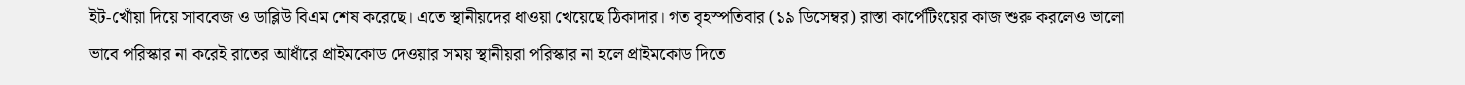ইট-খোঁয়া দিয়ে সাববেজ ও ডাব্লিউ বিএম শেষ করেছে। এতে স্থানীয়দের ধাওয়া খেয়েছে ঠিকাদার। গত বৃহস্পতিবার (১৯ ডিসেম্বর) রাস্তা কার্পেটিংয়ের কাজ শুরু করলেও ভালো ভাবে পরিস্কার না করেই রাতের আধাঁরে প্রাইমকোড দেওয়ার সময় স্থানীয়রা পরিস্কার না হলে প্রাইমকোড দিতে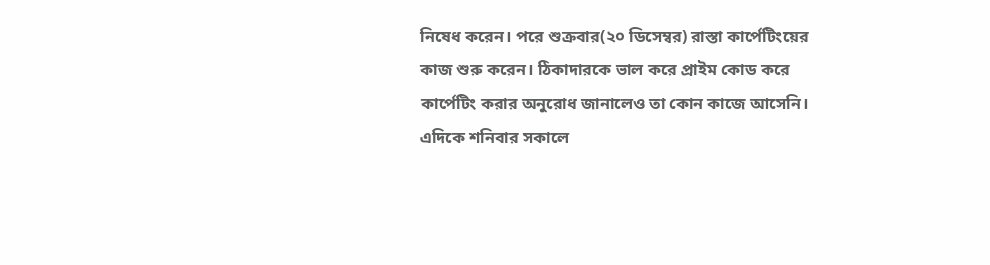নিষেধ করেন। পরে শুক্রবার(২০ ডিসেম্বর) রাস্তা কার্পেটিংয়ের কাজ শুরু করেন। ঠিকাদারকে ভাল করে প্রাইম কোড করে কার্পেটিং করার অনুরোধ জানালেও তা কোন কাজে আসেনি। এদিকে শনিবার সকালে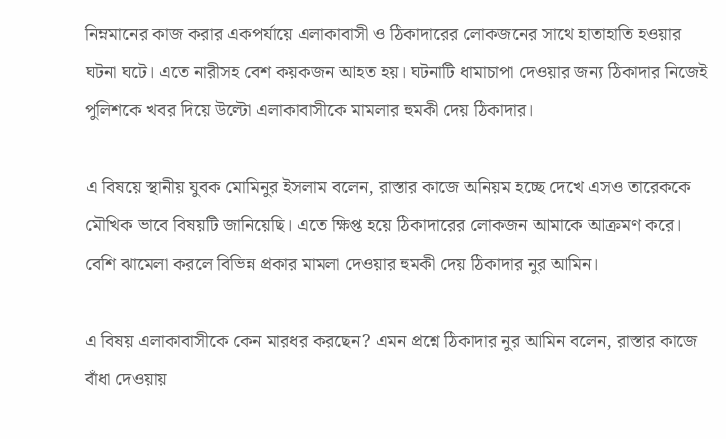নিম্নমানের কাজ করার একপর্যায়ে এলাকাবাসী ও ঠিকাদারের লোকজনের সাথে হাতাহাতি হওয়ার ঘটনা ঘটে। এতে নারীসহ বেশ কয়কজন আহত হয়। ঘটনাটি ধামাচাপা দেওয়ার জন্য ঠিকাদার নিজেই পুলিশকে খবর দিয়ে উল্টো এলাকাবাসীকে মামলার হুমকী দেয় ঠিকাদার।

এ বিষয়ে স্থানীয় যুবক মোমিনুর ইসলাম বলেন, রাস্তার কাজে অনিয়ম হচ্ছে দেখে এসও তারেককে মৌখিক ভাবে বিষয়টি জানিয়েছি। এতে ক্ষিপ্ত হয়ে ঠিকাদারের লোকজন আমাকে আক্রমণ করে। বেশি ঝামেলা করলে বিভিন্ন প্রকার মামলা দেওয়ার হুমকী দেয় ঠিকাদার নুর আমিন।

এ বিষয় এলাকাবাসীকে কেন মারধর করছেন? এমন প্রশ্নে ঠিকাদার নুর আমিন বলেন, রাস্তার কাজে বাঁধা দেওয়ায়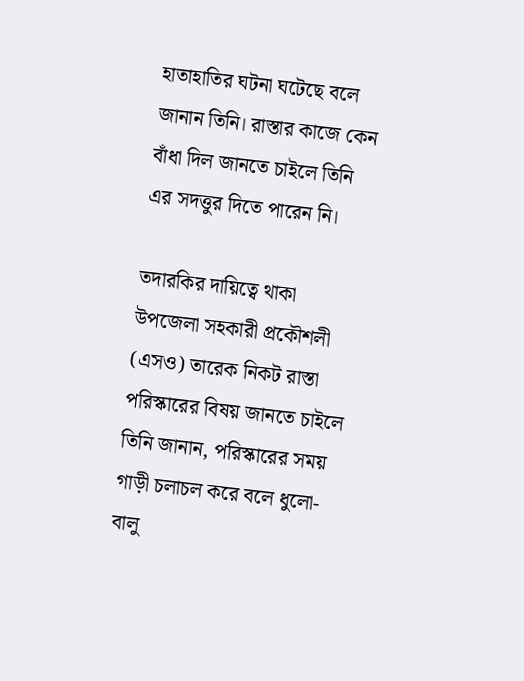হাতাহাতির ঘটনা ঘটেছে বলে জানান তিনি। রাস্তার কাজে কেন বাঁধা দিল জানতে চাইলে তিনি এর সদত্তুর দিতে পারেন নি।

তদারকির দায়িত্বে থাকা উপজেলা সহকারী প্রকৌশলী (এসও) তারেক নিকট রাস্তা পরিস্কারের বিষয় জানতে চাইলে তিনি জানান, পরিস্কারের সময় গাড়ী চলাচল করে বলে ধুলো-বালু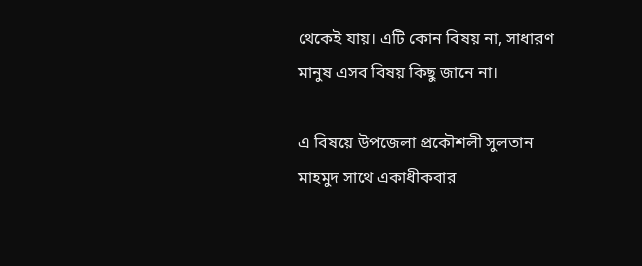থেকেই যায়। এটি কোন বিষয় না, সাধারণ মানুষ এসব বিষয় কিছু জানে না।

এ বিষয়ে উপজেলা প্রকৌশলী সুলতান মাহমুদ সাথে একাধীকবার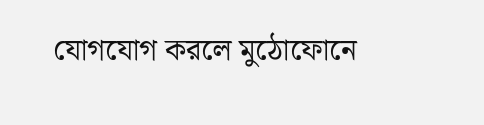যোগযোগ করলে মুঠোফোনে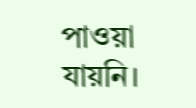পাওয়া যায়নি।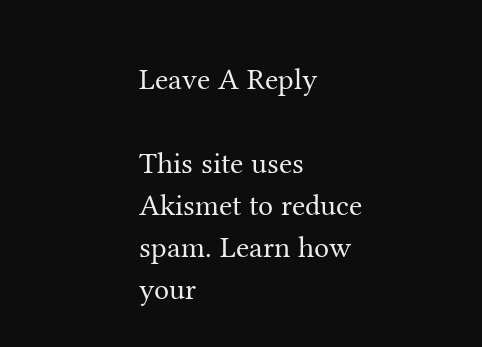Leave A Reply

This site uses Akismet to reduce spam. Learn how your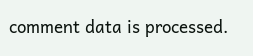comment data is processed.